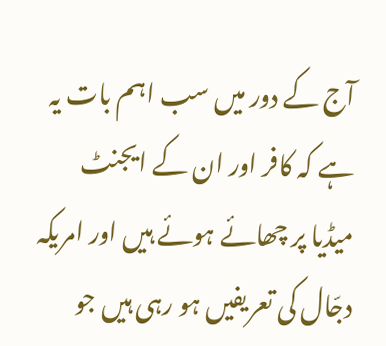آج کے دور میں سب اہم بات یہ ہے کہ کافر اور ان کے ایجنٹ
میڈیا پر چھائے ہوئے ہیں اور امریکہ دجّال کی تعریفیں ہو رہی ہیں جو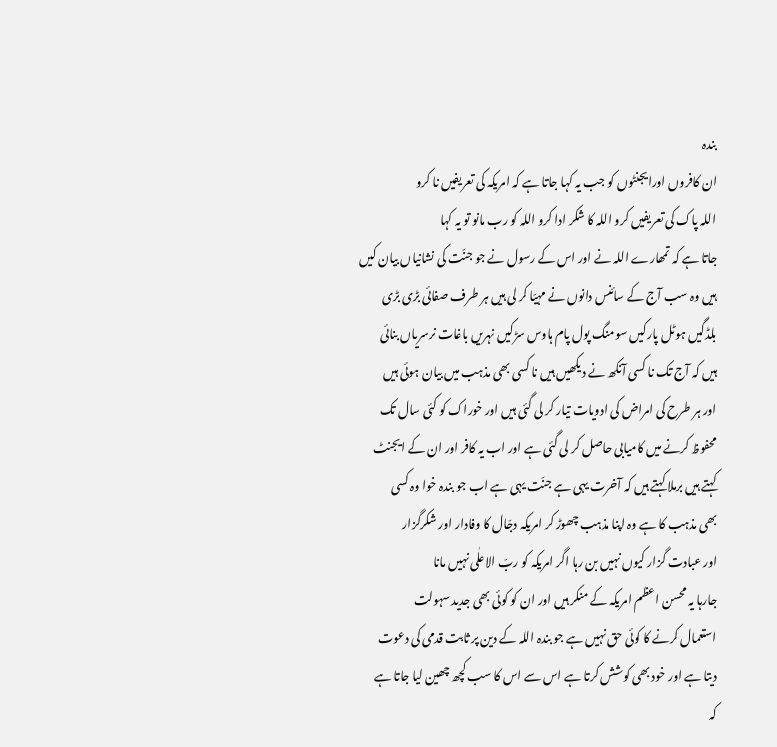بندہ
ان کافروں اورایجنٹوں کو جب یہ کہا جاتا ہے کہ امریکہ کی تعریفیں نا کرو
اللہ پاک کی تعریفیں کرو اللہ کا شکر ادا کرو اللہ کو رب مانو تو یہ کہا
جاتا ہے کہ تمھارے اللہ نے اور اس کے رسول نے جو جنّت کی نشانیاں بیان کیں
ہیں وہ سب آج کے سائنس دانوں نے مہیّا کر لی ہیں ہر طرف صفائی بڑی بڑی
بلڈگیں ہوٹل پارکیں سومنگ پول پام ہاوس سڑکیں نہریں باغات نرسریاں بنائی
ہیں کہ آج تک نا کسی آنکھ نے دیکھیں ہیں نا کسی بھی مذہب میں بیان ہوئی ہیں
اور ہر طرح کی امراض کی ادویات تیار کر لی گئی ہیں اور خوراک کو کئی سال تک
محفوظ کرنے میں کامیابی حاصل کر لی گئی ہے اور اب یہ کافر اور ان کے ایجنٹ
کہتے ہیں برملا کہتے ہیں کہ آخرت یہی ہے جنّت یہی ہے اب جو بندہ خوا وہ کسی
بھی مذہب کا ہے وہ اپنا مذہب چھوڑ کر امریکہ دجّال کا وفادار اور شکرگزار
اور عبادت گزار کیوں نہیں بن رہا اگر امریکہ کو ربّ الاعلٰی نہیں مانا
جارہا یہ محسن اعظم امریکہ کے منکر ہیں اور ان کو کوئی بھی جدید سہولت
استعمال کرنے کا کوئی حق نہیں ہے جو بندہ اللہ کے دین پر ثابت قدمی کی دعوت
دیتا ہے اور خود بھی کوشش کرتا ہے اس سے اس کا سب کچھ چھین لیا جاتا ہے
کہ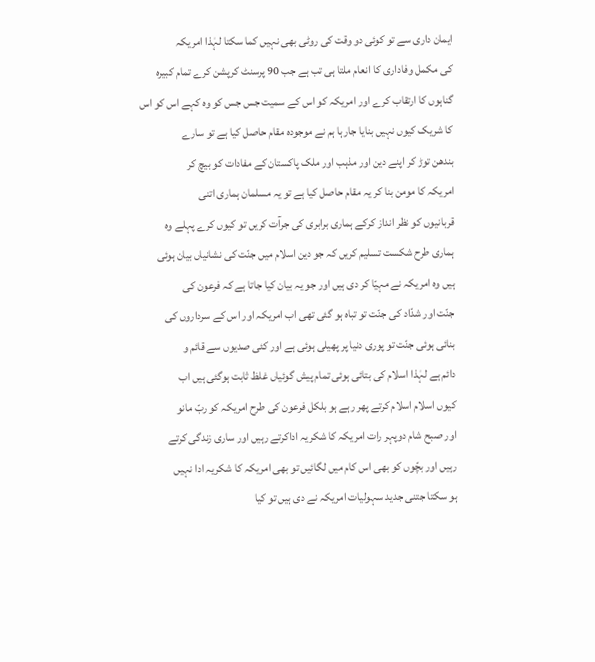ایمان داری سے تو کوئی دو وقت کی روٹی بھی نہیں کما سکتا لہٰذا امریکہ
کی مکمل وفاداری کا انعام ملتا ہی تب ہے جب 90 پرسنٹ کرپشن کرے تمام کبیرہ
گناہوں کا ارتقاب کرے اور امریکہ کو اس کے سمیت جس جس کو وہ کہے اس کو اس
کا شریک کیوں نہیں بنایا جارہا ہم نے موجودہ مقام حاصل کیا ہے تو سارے
بندھن توڑ کر اپنے دین اور مذہب اور ملک پاکستان کے مفادات کو بیچ کر
امریکہ کا مومن بنا کر یہ مقام حاصل کیا ہے تو یہ مسلمان ہماری اتنی
قربانیوں کو نظر انداز کرکے ہماری برابری کی جرآت کریں تو کیوں کرے پہلے وہ
ہماری طرح شکست تسلیم کریں کہ جو دین اسلام میں جنّت کی نشانیاں بیان ہوئی
ہیں وہ امریکہ نے مہیّا کر دی ہیں اور جو یہ بیان کیا جاتا ہے کہ فرعون کی
جنّت اور شدّاد کی جنّت تو تباہ ہو گئی تھی اب امریکہ اور اس کے سرداروں کی
بنائی ہوئی جنّت تو پوری دنیا پر پھیلی ہوئی ہے اور کئی صدیوں سے قائم و
دائم ہے لہٰذا اسلام کی بتائی ہوئی تمام پیش گوئیاں غلظ ثابت ہوگئی ہیں اب
کیوں اسلام اسلام کرتے پھر رہے ہو بلکل فرعون کی طرح امریکہ کو ربّ مانو
اور صبح شام دوپہر رات امریکہ کا شکریہ اداکرتے رہیں اور ساری زندگی کرتے
رہیں اور بچّوں کو بھی اس کام میں لگائیں تو بھی امریکہ کا شکریہ ادا نہیں
ہو سکتا جتنی جدید سہولیات امریکہ نے دی ہیں تو کیا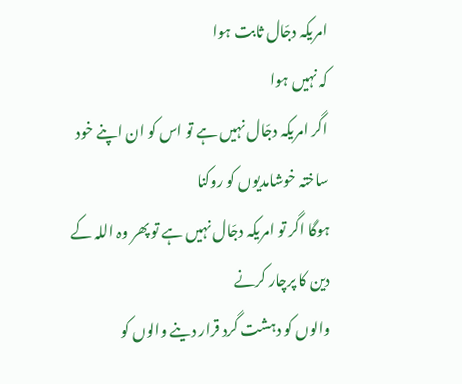امریکہ دجّال ثابت ہوا
کہ نہیں ہوا
اگر امریکہ دجّال نہیں ہے تو اس کو ان اپنے خود ساختہ خوشامدیوں کو روکنا
ہوگا اگر تو امریکہ دجّال نہیں ہے تو پھر وہ اللہ کے دین کا پرچار کرنے
والوں کو دہشت گرد قرار دینے والوں کو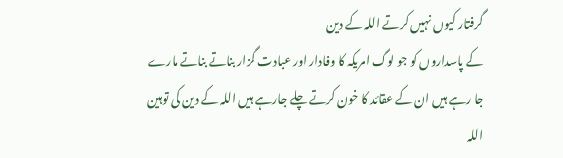گرفتار کیوں نہیں کرتے اللہ کے دین
کے پاسداروں کو جو لوگ امریکہ کا وفادار اور عبادت گزار بناتے بناتے مارے
جا رہے ہیں ان کے عقائد کا خون کرتے چلے جارہے ہیں اللہ کے دین کی توہین
اللہ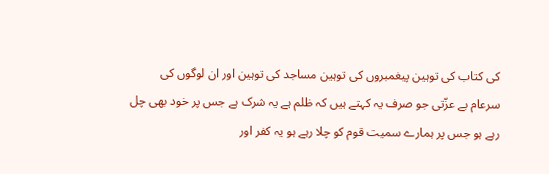کی کتاب کی توہین پیغمبروں کی توہین مساجد کی توہین اور ان لوگوں کی
سرعام بے عزّتی جو صرف یہ کہتے ہیں کہ ظلم ہے یہ شرک ہے جس پر خود بھی چل
رہے ہو جس پر ہمارے سمیت قوم کو چلا رہے ہو یہ کفر اور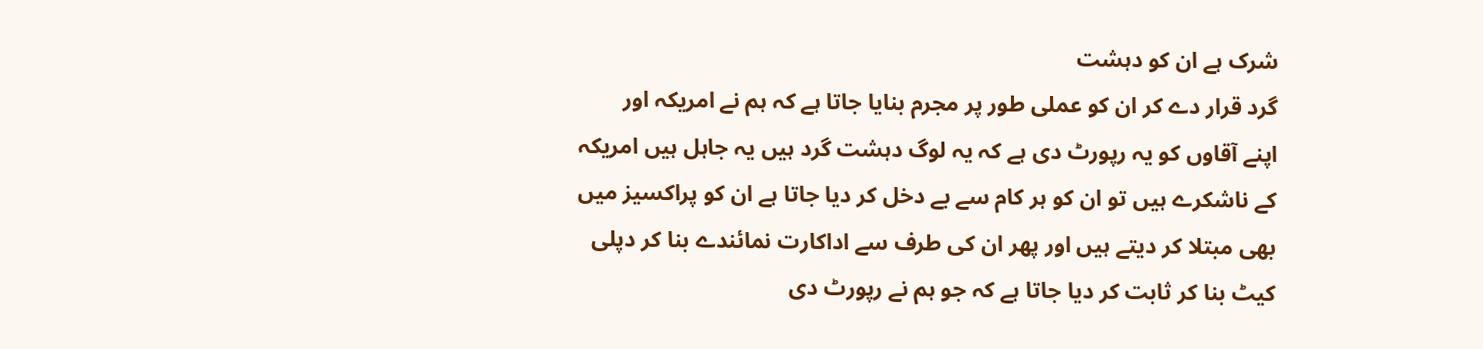شرک ہے ان کو دہشت
گرد قرار دے کر ان کو عملی طور پر مجرم بنایا جاتا ہے کہ ہم نے امریکہ اور
اپنے آقاوں کو یہ رپورٹ دی ہے کہ یہ لوگ دہشت گرد ہیں یہ جاہل ہیں امریکہ
کے ناشکرے ہیں تو ان کو ہر کام سے بے دخل کر دیا جاتا ہے ان کو پراکسیز میں
بھی مبتلا کر دیتے ہیں اور پھر ان کی طرف سے اداکارت نمائندے بنا کر دپلی
کیٹ بنا کر ثابت کر دیا جاتا ہے کہ جو ہم نے رپورٹ دی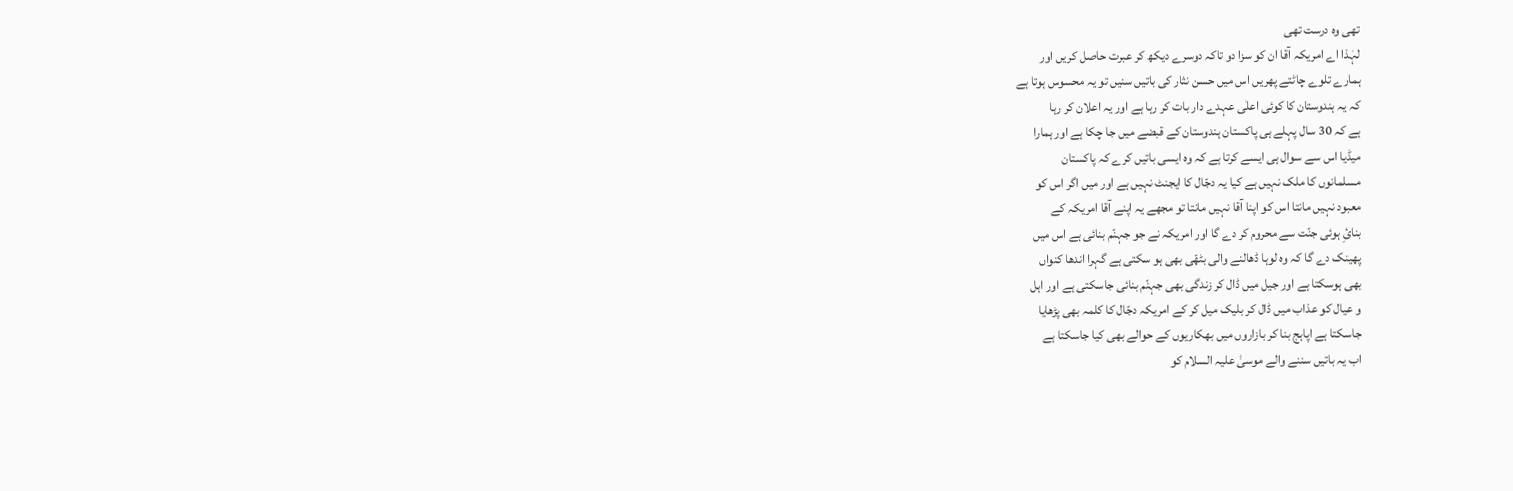تھی وہ درست تھی
لہٰذا اے امریکہ آقا ان کو سزا دو تاکہ دوسرے دیکھ کر عبرت حاصل کریں اور
ہمارے تلوے چاٹتے پھریں اس میں حسن نثار کی باتیں سنیں تو یہ محسوس ہوتا ہے
کہ یہ ہندوستان کا کوئی اعلٰی عہدے دار بات کر رہا ہے اور یہ اعلان کر رہا
ہے کہ 30 سال پہلے ہی پاکستان ہندوستان کے قبضے میں جا چکا ہے اور ہمارا
میڈیا اس سے سوال ہی ایسے کرتا ہے کہ وہ ایسی باتیں کرے کہ پاکستان
مسلمانوں کا ملک نہیں ہے کیا یہ دجّال کا ایجنٹ نہیں ہے اور میں اگر اس کو
معبود نہیں مانتا اس کو اپنا آقا نہیں مانتا تو مجھے یہ اپنے آقا امریکہ کے
بنائِ ہوئی جنّت سے محروم کر دے گا اور امریکہ نے جو جہنّم بنائی ہے اس میں
پھینک دے گا کہ وہ لوہا ڈھالنے والی بٹھّی بھی ہو سکتی ہے گہرا اندھا کنواں
بھی ہوسکتا ہے اور جیل میں ڈال کر زندگی بھی جہنّم بنائی جاسکتی ہے اور اہل
و عیال کو عذاب میں ڈال کر بلیک میل کر کے امریکہ دجّال کا کلمہ بھی پڑھایا
جاسکتا ہے اپاہج بنا کر بازاروں میں بھکاریوں کے حوالے بھی کیا جاسکتا ہے
اب یہ باتیں سننے والے موسیٰ علیہ السلام کو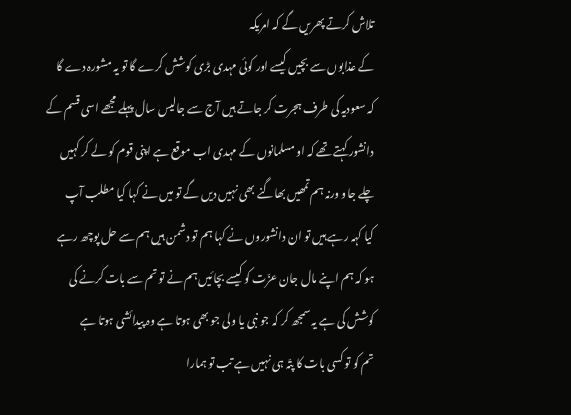تلاش کرتے پھریں گے کہ امریکہ
کے عذابوں سے بچیں کیسے اور کوئی مہدی بڑی کوشش کرے گا تو یہ مشورہ دے گا
کہ سعودیہ کی طرف ہجرت کر جاتے ہیں آج سے جالیس سال پہلے مجھے اسی قسم کے
دانشور کہتے تھے کہ او مسلمانوں کے مہدی اب موقع ہے اپنی قوم کو لے کر کہیں
چلے جاو ورنہ ہم تمھیں بھاگنے بھی نہیں دیں گے تو میں نے کہا کیا مطلب آپ
کیا کہہ رہے ہیں تو ان دانشوروں نے کہا ہم تو دشمن ہیں ہم سے حل پوچھ رہے
ہو کہ ہم اپنے مال جان عزّت کو کیسے بچائیں ہم نے تو تم سے بات کرنے کی
کوشش کی ہے یہ سمجھ کر کہ جو نبی یا ولی جو بھی ہوتا ہے وہ پیدائشی ہوتا ہے
تم کو تو کسی بات کا پتّہ ہی نہیں ہے تب تو ہمارا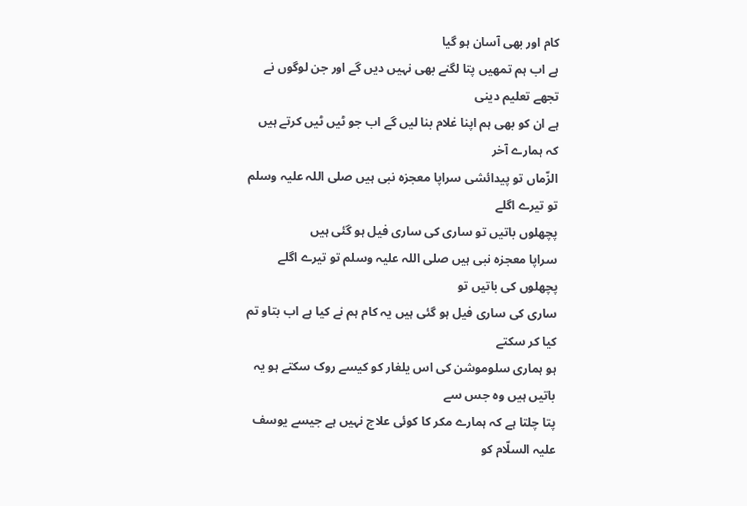کام اور بھی آسان ہو گیا
ہے اب ہم تمھیں پتا لگنے بھی نہیں دیں گے اور جن لوگوں نے تجھے تعلیم دینی
ہے ان کو بھی ہم اپنا غلام بنا لیں گے اب جو ٹیں ٹیں کرتے ہیں کہ ہمارے آخر
الزّماں تو پیدائشی سراپا معجزہ نبی ہیں صلی اللہ علیہ وسلم تو تیرے اگلے
پچھلوں باتیں تو ساری کی ساری فیل ہو گئی ہیں
سراپا معجزہ نبی ہیں صلی اللہ علیہ وسلم تو تیرے اگلے پچھلوں کی باتیں تو
ساری کی ساری فیل ہو گئی ہیں یہ کام ہم نے کیا ہے اب بتاو تم کیا کر سکتے
ہو ہماری سلوموشن کی اس یلغار کو کیسے روک سکتے ہو یہ باتیں ہیں وہ جس سے
پتا چلتا ہے کہ ہمارے مکر کا کوئی علاج نہیں ہے جیسے یوسف علیہ السلّام کو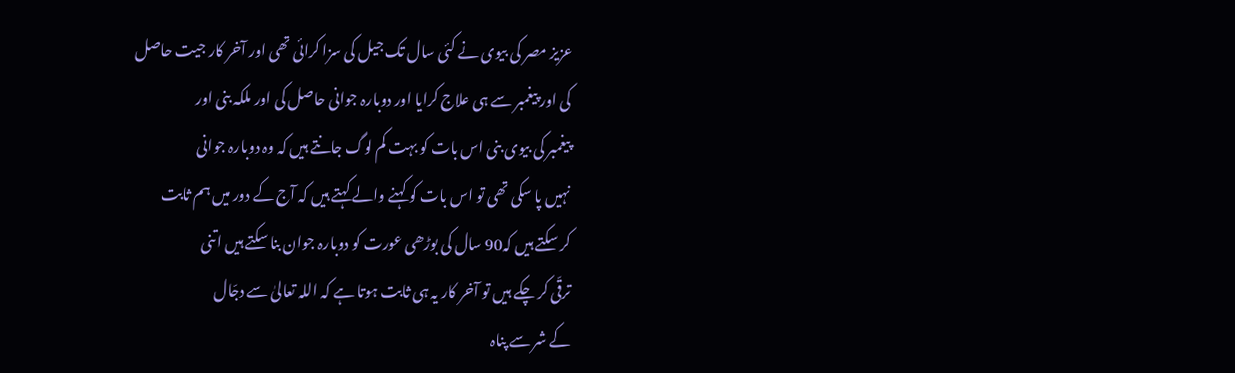عزیز مصر کی بیوی نے کئی سال تک جیل کی سزا کرائی تھی اور آخر کار جیت حاصل
کی اور پیغمبر سے ہی علاج کرایا اور دوبارہ جوانی حاصل کی اور ملکہ بنی اور
پیغمبر کی بیوی بنی اس بات کو بہت کم لوگ جانتے ہیں کہ وہ دوبارہ جوانی
نہیں پا سکی تھی تو اس بات کو کہنے والے کہتے ہیں کہ آج کے دور میں ہم ثابت
کر سکتے ہیں کہ90 سال کی بوڑھی عورت کو دوبارہ جوان بنا سکتے ہیں اتنی
ترقّی کر چکے ہیں تو آخر کار یہ ہی ثابت ہوتا ہے کہ اللہ تعالیٰ سے دجّال
کے شر سے پناہ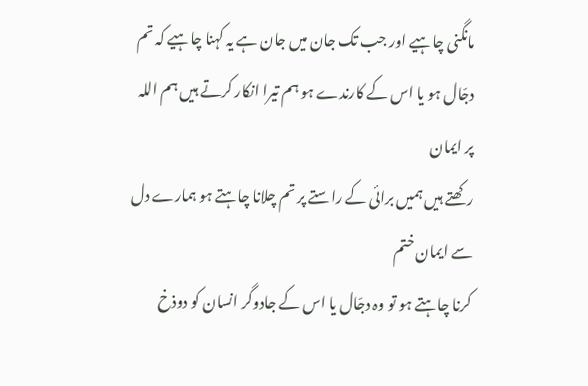مانگنی چاہیے اور جب تک جان میں جان ہے یہ کہنا چاہیے کہ تم
دجّال ہو یا اس کے کارندے ہو ہم تیرا انکار کرتے ہیں ہم اللہ پر ایمان
رکھتے ہیں ہمیں برائی کے راستے پر تم چلانا چاہتے ہو ہمارے دل سے ایمان ختم
کرنا چاہتے ہو تو وہ دجّال یا اس کے جادوگر انسان کو دوذخ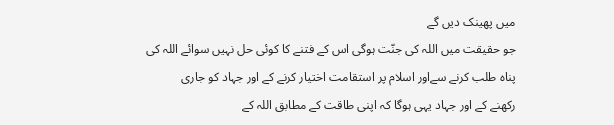میں پھینک دیں گے
جو حقیقت میں اللہ کی جنّت ہوگی اس کے فتنے کا کوئی حل نہیں سوائے اللہ کی
پناہ طلب کرنے سےاور اسلام پر استقامت اختیار کرنے کے اور جہاد کو جاری
رکھنے کے اور جہاد یہی ہوگا کہ اپنی طاقت کے مطابق اللہ کے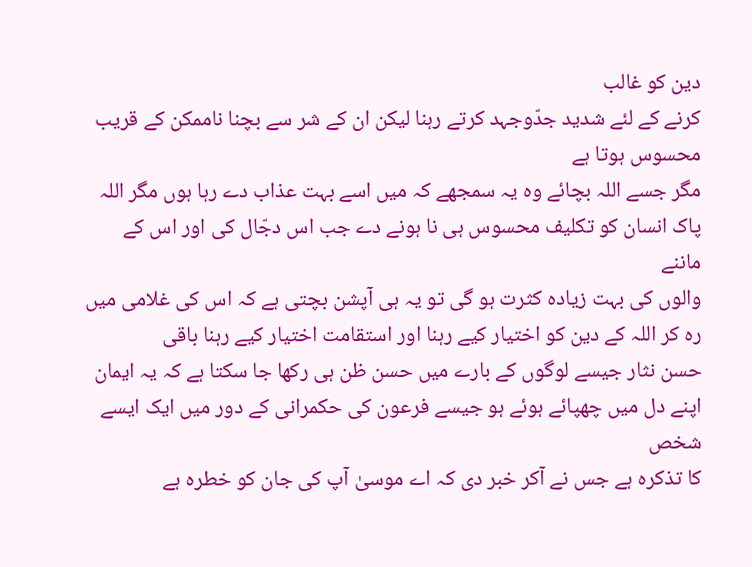دین کو غالب
کرنے کے لئے شدید جدّوجہد کرتے رہنا لیکن ان کے شر سے بچنا ناممکن کے قریب
محسوس ہوتا ہے
مگر جسے اللہ بچائے وہ یہ سمجھے کہ میں اسے بہت عذاب دے رہا ہوں مگر اللہ
پاک انسان کو تکلیف محسوس ہی نا ہونے دے جب اس دجّال کی اور اس کے ماننے
والوں کی بہت زیادہ کثرت ہو گی تو یہ ہی آپشن بچتی ہے کہ اس کی غلامی میں
رہ کر اللہ کے دین کو اختیار کیے رہنا اور استقامت اختیار کیے رہنا باقی
حسن نثار جیسے لوگوں کے بارے میں حسن ظن ہی رکھا جا سکتا ہے کہ یہ ایمان
اپنے دل میں چھپائے ہوئے ہو جیسے فرعون کی حکمرانی کے دور میں ایک ایسے شخص
کا تذکرہ ہے جس نے آکر خبر دی کہ اے موسیٰ آپ کی جان کو خطرہ ہے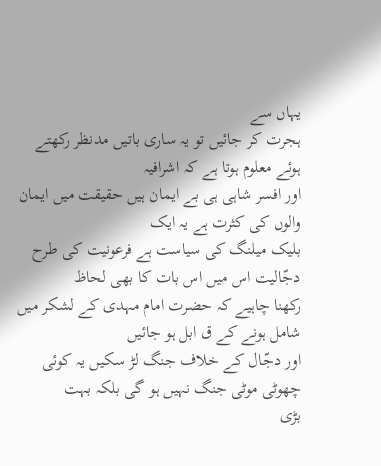یہاں سے
ہجرت کر جائیں تو یہ ساری باتیں مدنظر رکھتے ہوئے معلوم ہوتا ہے کہ اشرافیہ
اور افسر شاہی ہی بے ایمان ہیں حقیقت میں ایمان والوں کی کثرت ہے یہ ایک
بلیک میلنگ کی سیاست ہے فرعونیت کی طرح دجّالیت اس میں اس بات کا بھی لحاظ
رکھنا چاہیے کہ حضرت امام مہدی کے لشکر میں شامل ہونے کے ق ابل ہو جائیں
اور دجّال کے خلاف جنگ لڑ سکیں یہ کوئی چھوٹی موٹی جنگ نہیں ہو گی بلکہ بہت
بڑی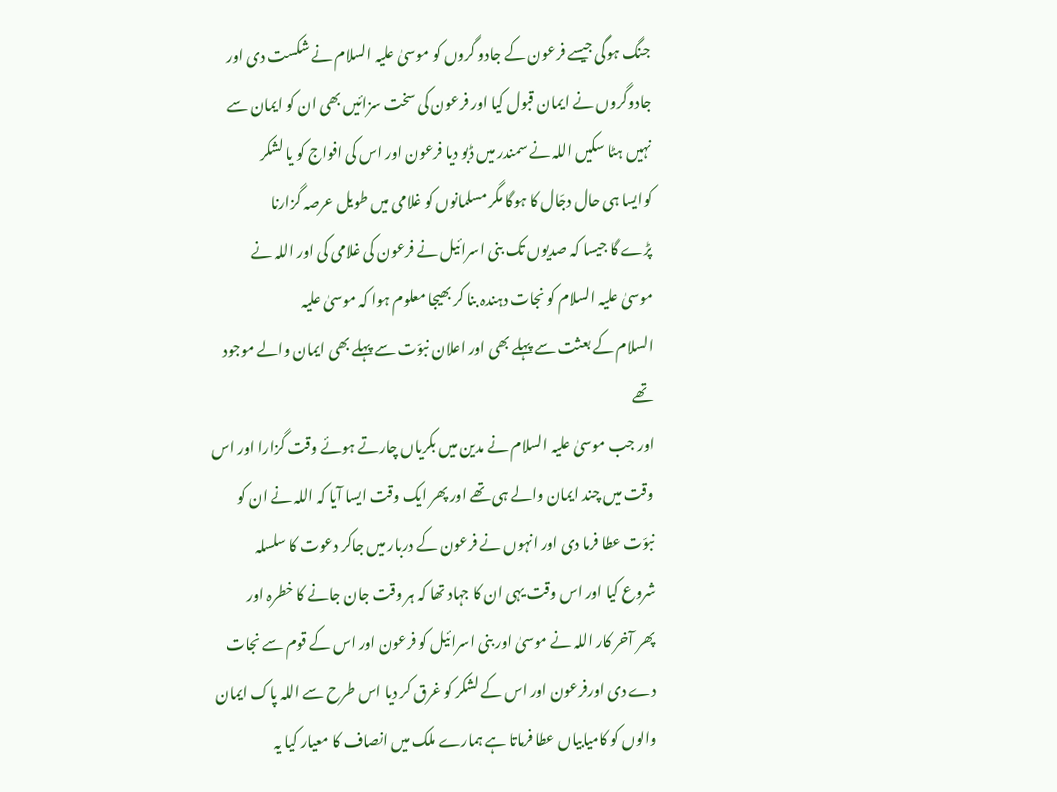جنگ ہوگی جیسے فرعون کے جادو گروں کو موسیٰ علیہ السلام نے شکست دی اور
جادوگروں نے ایمان قبول کیا اور فرعون کی سخت سزائیں بھی ان کو ایمان سے
نہیں ہٹا سکیں اللہ نے سمندر میں ڈبو دیا فرعون اور اس کی افواج کو یا لشکر
کوایسا ہی حال دجّال کا ہوگا مگر مسلمانوں کو غلامی میں طویل عرصہ گزارنا
پڑے گا جیسا کہ صدیوں تک بنی اسرائیل نے فرعون کی غلامی کی اور اللہ نے
موسیٰ علیہ السلام کو نجات دہندہ بنا کر بھیجا معلوم ہوا کہ موسیٰ علیہ
السلام کے بعثت سے پہلے بھی اور اعلان نبوّت سے پہلے بھی ایمان والے موجود
تھے
اور جب موسیٰ علیہ السلام نے مدین میں بکریاں چارتے ہوئے وقت گزارا اور اس
وقت میں چند ایمان والے ہی تھے اور پھر ایک وقت ایسا آیا کہ اللہ نے ان کو
نبوّت عطا فرما دی اور انہوں نے فرعون کے دربار میں جاکر دعوت کا سلسلہ
شروع کیا اور اس وقت یہی ان کا جہاد تھا کہ ہر وقت جان جانے کا خطرہ اور
پھر آخر کار اللہ نے موسیٰ اور بنی اسرائیل کو فرعون اور اس کے قوم سے نجات
دے دی اورفرعون اور اس کے لشکر کو غرق کر دیا اس طرح سے اللہ پاک ایمان
والوں کو کامیابیاں عطا فرماتا ہے ہمارے ملک میں انصاف کا معیار کیا یہ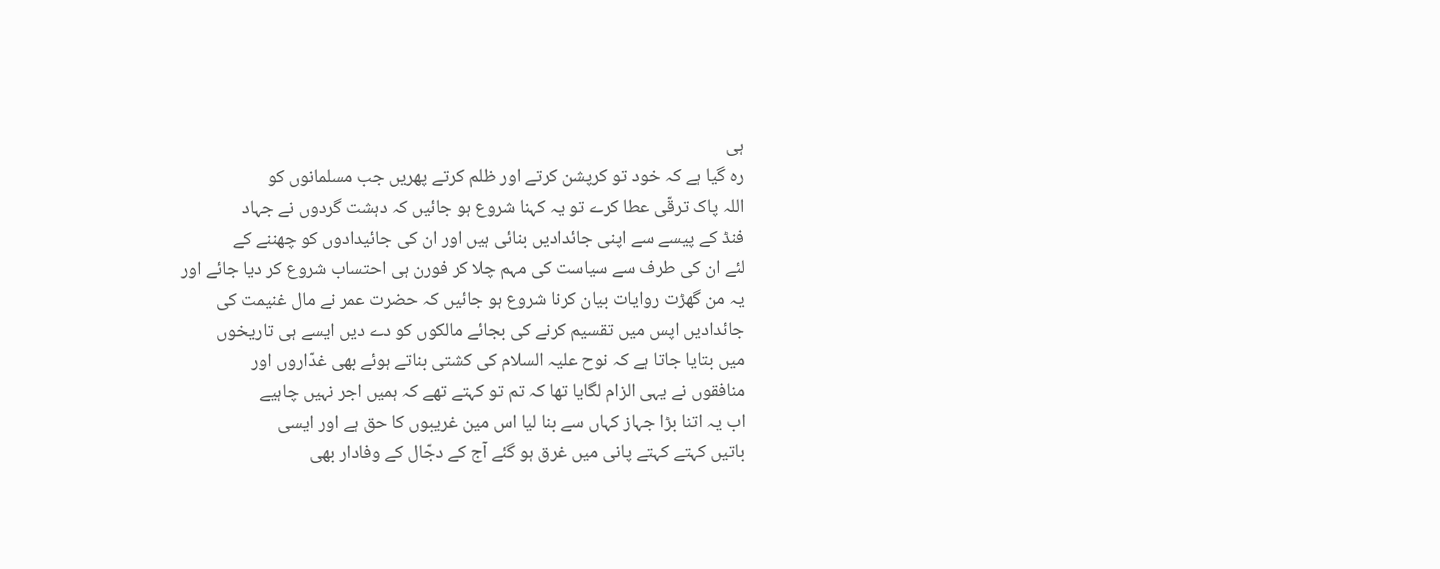ہی
رہ گیا ہے کہ خود تو کرپشن کرتے اور ظلم کرتے پھریں جب مسلمانوں کو
اللہ پاک ترقّی عطا کرے تو یہ کہنا شروع ہو جائیں کہ دہشت گردوں نے جہاد
فنڈ کے پیسے سے اپنی جائدادیں بنائی ہیں اور ان کی جائیدادوں کو چھننے کے
لئے ان کی طرف سے سیاست کی مہم چلا کر فورن ہی احتساب شروع کر دیا جائے اور
یہ من گھڑت روایات بیان کرنا شروع ہو جائیں کہ حضرت عمر نے مال غنیمت کی
جائدادیں اپس میں تقسیم کرنے کی بجائے مالکوں کو دے دیں ایسے ہی تاریخوں
میں بتایا جاتا ہے کہ نوح علیہ السلام کی کشتی بناتے ہوئے بھی غدّاروں اور
منافقوں نے یہی الزام لگایا تھا کہ تم تو کہتے تھے کہ ہمیں اجر نہیں چاہیے
اب یہ اتنا بڑا جہاز کہاں سے بنا لیا اس مین غریبوں کا حق ہے اور ایسی
باتیں کہتے کہتے پانی میں غرق ہو گئے آج کے دجّال کے وفادار بھی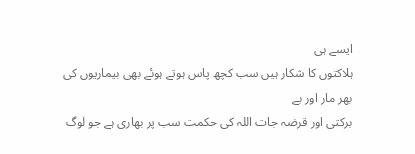ایسے ہی
ہلاکتوں کا شکار ہیں سب کچھ پاس ہوتے ہوئے بھی بیماریوں کی بھر مار اور بے
برکتی اور قرضہ جات اللہ کی حکمت سب پر بھاری ہے جو لوگ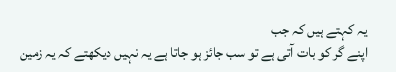یہ کہتے ہیں کہ جب
اپنے گر کو بات آتی ہے تو سب جائز ہو جاتا ہے یہ نہیں دیکھتے کہ یہ زمین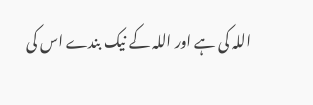اللہ کی ہے اور اللہ کے نیک بندے اس کی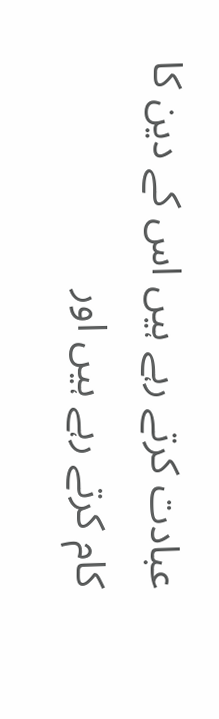عبادت کرتے رہے ہیں اس کے دین کا
کام کرتے رہے ہیں اور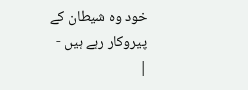خود وہ شیطان کے پیروکار رہے ہیں -
|